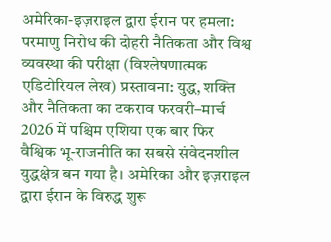अमेरिका-इज़राइल द्वारा ईरान पर हमला: परमाणु निरोध की दोहरी नैतिकता और विश्व व्यवस्था की परीक्षा (विश्लेषणात्मक एडिटोरियल लेख) प्रस्तावना: युद्ध, शक्ति और नैतिकता का टकराव फरवरी–मार्च 2026 में पश्चिम एशिया एक बार फिर वैश्विक भू-राजनीति का सबसे संवेदनशील युद्धक्षेत्र बन गया है। अमेरिका और इज़राइल द्वारा ईरान के विरुद्ध शुरू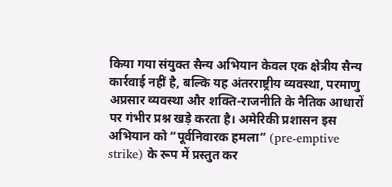किया गया संयुक्त सैन्य अभियान केवल एक क्षेत्रीय सैन्य कार्रवाई नहीं है, बल्कि यह अंतरराष्ट्रीय व्यवस्था, परमाणु अप्रसार व्यवस्था और शक्ति-राजनीति के नैतिक आधारों पर गंभीर प्रश्न खड़े करता है। अमेरिकी प्रशासन इस अभियान को “पूर्वनिवारक हमला” (pre-emptive strike) के रूप में प्रस्तुत कर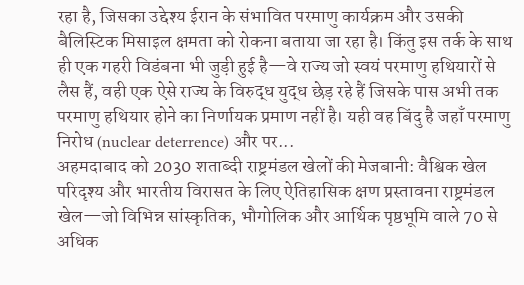रहा है, जिसका उद्देश्य ईरान के संभावित परमाणु कार्यक्रम और उसकी बैलिस्टिक मिसाइल क्षमता को रोकना बताया जा रहा है। किंतु इस तर्क के साथ ही एक गहरी विडंबना भी जुड़ी हुई है—वे राज्य जो स्वयं परमाणु हथियारों से लैस हैं, वही एक ऐसे राज्य के विरुद्ध युद्ध छेड़ रहे हैं जिसके पास अभी तक परमाणु हथियार होने का निर्णायक प्रमाण नहीं है। यही वह बिंदु है जहाँ परमाणु निरोध (nuclear deterrence) और पर...
अहमदाबाद को 2030 शताब्दी राष्ट्रमंडल खेलों की मेजबानी: वैश्विक खेल परिदृश्य और भारतीय विरासत के लिए ऐतिहासिक क्षण प्रस्तावना राष्ट्रमंडल खेल—जो विभिन्न सांस्कृतिक, भौगोलिक और आर्थिक पृष्ठभूमि वाले 70 से अधिक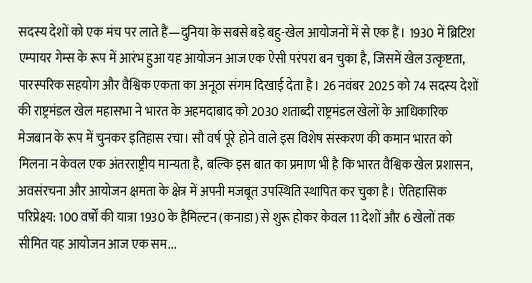सदस्य देशों को एक मंच पर लाते हैं—दुनिया के सबसे बड़े बहु-खेल आयोजनों में से एक हैं। 1930 में ब्रिटिश एम्पायर गेम्स के रूप में आरंभ हुआ यह आयोजन आज एक ऐसी परंपरा बन चुका है, जिसमें खेल उत्कृष्टता, पारस्परिक सहयोग और वैश्विक एकता का अनूठा संगम दिखाई देता है। 26 नवंबर 2025 को 74 सदस्य देशों की राष्ट्रमंडल खेल महासभा ने भारत के अहमदाबाद को 2030 शताब्दी राष्ट्रमंडल खेलों के आधिकारिक मेजबान के रूप में चुनकर इतिहास रचा। सौ वर्ष पूरे होने वाले इस विशेष संस्करण की कमान भारत को मिलना न केवल एक अंतरराष्ट्रीय मान्यता है, बल्कि इस बात का प्रमाण भी है कि भारत वैश्विक खेल प्रशासन, अवसंरचना और आयोजन क्षमता के क्षेत्र में अपनी मजबूत उपस्थिति स्थापित कर चुका है। ऐतिहासिक परिप्रेक्ष्य: 100 वर्षों की यात्रा 1930 के हैमिल्टन (कनाडा) से शुरू होकर केवल 11 देशों और 6 खेलों तक सीमित यह आयोजन आज एक सम...